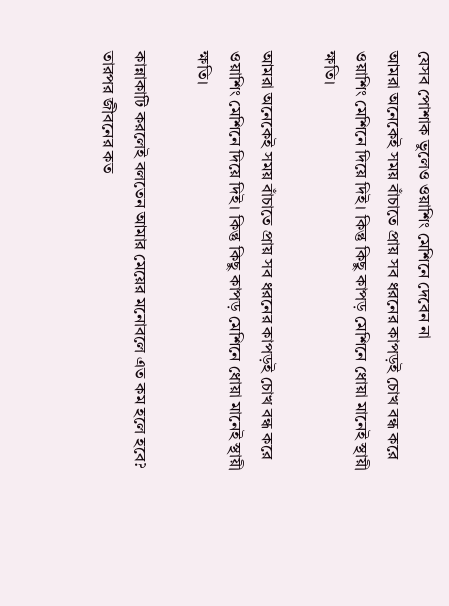যেসব পোশাক ভুলেও ওয়াশিং মেশিনে দেবেন না
আমরা অনেকেই সময় বাঁচাতে প্রায় সব ধরনের কাপড়ই চোখ বন্ধ করে ওয়াশিং মেশিনে দিয়ে দিই। কিন্তু কিছু কাপড় মেশিনে ধোয়া মানেই স্থায়ী ক্ষতি।

আমরা অনেকেই সময় বাঁচাতে প্রায় সব ধরনের কাপড়ই চোখ বন্ধ করে ওয়াশিং মেশিনে দিয়ে দিই। কিন্তু কিছু কাপড় মেশিনে ধোয়া মানেই স্থায়ী ক্ষতি।

কান্নাকাটি করলেই বলতেন আমার মেয়ের মনোবলে এত কম হলে হবে? তারপর জীবনের কত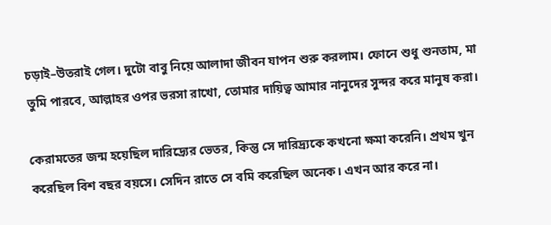চড়াই–উতরাই গেল। দুটো বাবু নিয়ে আলাদা জীবন যাপন শুরু করলাম। ফোনে শুধু শুনতাম, মা তুমি পারবে, আল্লাহর ওপর ভরসা রাখো, তোমার দায়িত্ব আমার নানুদের সুন্দর করে মানুষ করা।

কেরামতের জন্ম হয়েছিল দারিদ্র্যের ভেতর, কিন্তু সে দারিদ্র্যকে কখনো ক্ষমা করেনি। প্রথম খুন করেছিল বিশ বছর বয়সে। সেদিন রাতে সে বমি করেছিল অনেক। এখন আর করে না।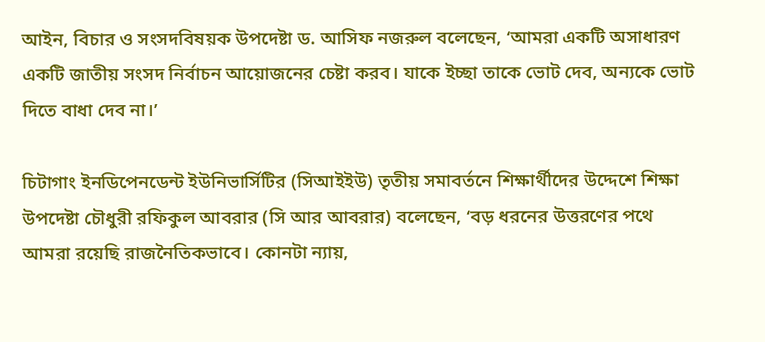আইন, বিচার ও সংসদবিষয়ক উপদেষ্টা ড. আসিফ নজরুল বলেছেন, ‘আমরা একটি অসাধারণ একটি জাতীয় সংসদ নির্বাচন আয়োজনের চেষ্টা করব। যাকে ইচ্ছা তাকে ভোট দেব, অন্যকে ভোট দিতে বাধা দেব না।’

চিটাগাং ইনডিপেনডেন্ট ইউনিভার্সিটির (সিআইইউ) তৃতীয় সমাবর্তনে শিক্ষার্থীদের উদ্দেশে শিক্ষা উপদেষ্টা চৌধুরী রফিকুল আবরার (সি আর আবরার) বলেছেন, ‘বড় ধরনের উত্তরণের পথে আমরা রয়েছি রাজনৈতিকভাবে। কোনটা ন্যায়,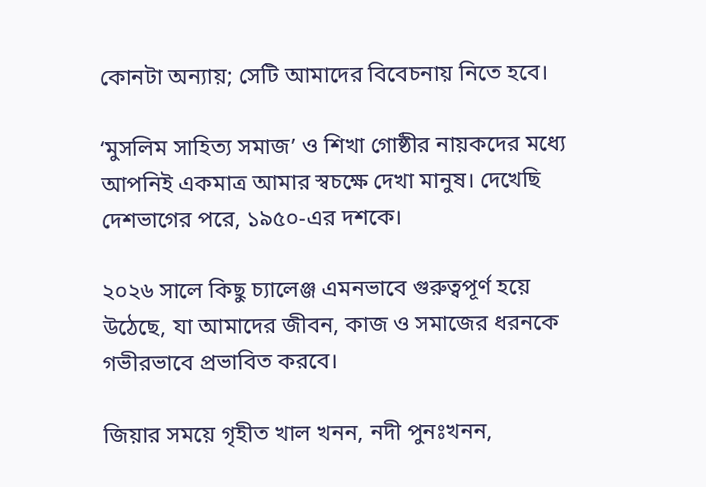কোনটা অন্যায়; সেটি আমাদের বিবেচনায় নিতে হবে।

‘মুসলিম সাহিত্য সমাজ’ ও শিখা গোষ্ঠীর নায়কদের মধ্যে আপনিই একমাত্র আমার স্বচক্ষে দেখা মানুষ। দেখেছি দেশভাগের পরে, ১৯৫০-এর দশকে।

২০২৬ সালে কিছু চ্যালেঞ্জ এমনভাবে গুরুত্বপূর্ণ হয়ে উঠেছে, যা আমাদের জীবন, কাজ ও সমাজের ধরনকে গভীরভাবে প্রভাবিত করবে।

জিয়ার সময়ে গৃহীত খাল খনন, নদী পুনঃখনন,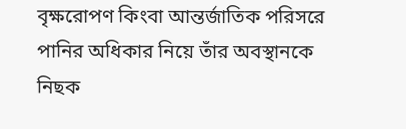বৃক্ষরোপণ কিংবা আন্তর্জাতিক পরিসরে পানির অধিকার নিয়ে তাঁর অবস্থানকে নিছক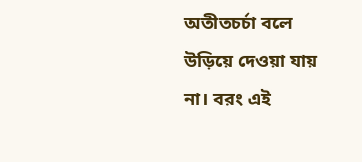অতীতচর্চা বলে উড়িয়ে দেওয়া যায় না। বরং এই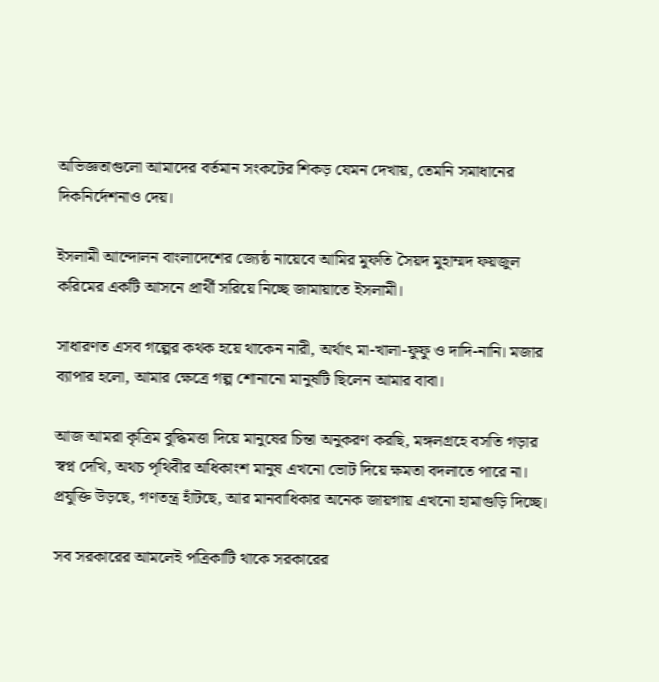অভিজ্ঞতাগুলো আমাদের বর্তমান সংকটের শিকড় যেমন দেখায়, তেমনি সমাধানের দিকনির্দেশনাও দেয়।

ইসলামী আন্দোলন বাংলাদেশের জ্যেষ্ঠ নায়েবে আমির মুফতি সৈয়দ মুহাম্মদ ফয়জুল করিমের একটি আসনে প্রার্থী সরিয়ে নিচ্ছে জামায়াতে ইসলামী।

সাধারণত এসব গল্পের কথক হয়ে থাকেন নারী, অর্থাৎ মা-খালা-ফুফু ও দাদি-নানি। মজার ব্যাপার হলো, আমার ক্ষেত্রে গল্প শোনানো মানুষটি ছিলেন আমার বাবা।

আজ আমরা কৃত্রিম বুদ্ধিমত্তা দিয়ে মানুষের চিন্তা অনুকরণ করছি, মঙ্গলগ্রহে বসতি গড়ার স্বপ্ন দেখি, অথচ পৃথিবীর অধিকাংশ মানুষ এখনো ভোট দিয়ে ক্ষমতা বদলাতে পারে না। প্রযুক্তি উড়ছে, গণতন্ত্র হাঁটছে, আর মানবাধিকার অনেক জায়গায় এখনো হামাগুড়ি দিচ্ছে।

সব সরকারের আমলেই পত্রিকাটি থাকে সরকারের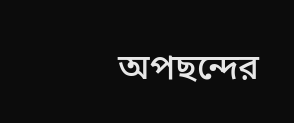অপছন্দের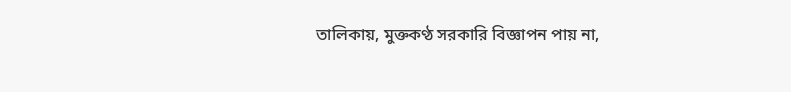তালিকায়, মুক্তকণ্ঠ সরকারি বিজ্ঞাপন পায় না,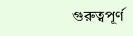গুরুত্বপূর্ণ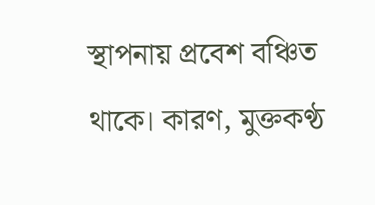স্থাপনায় প্রবেশ বঞ্চিত থাকে। কারণ, মুক্তকণ্ঠ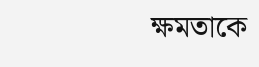ক্ষমতাকে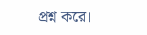প্রশ্ন করে।